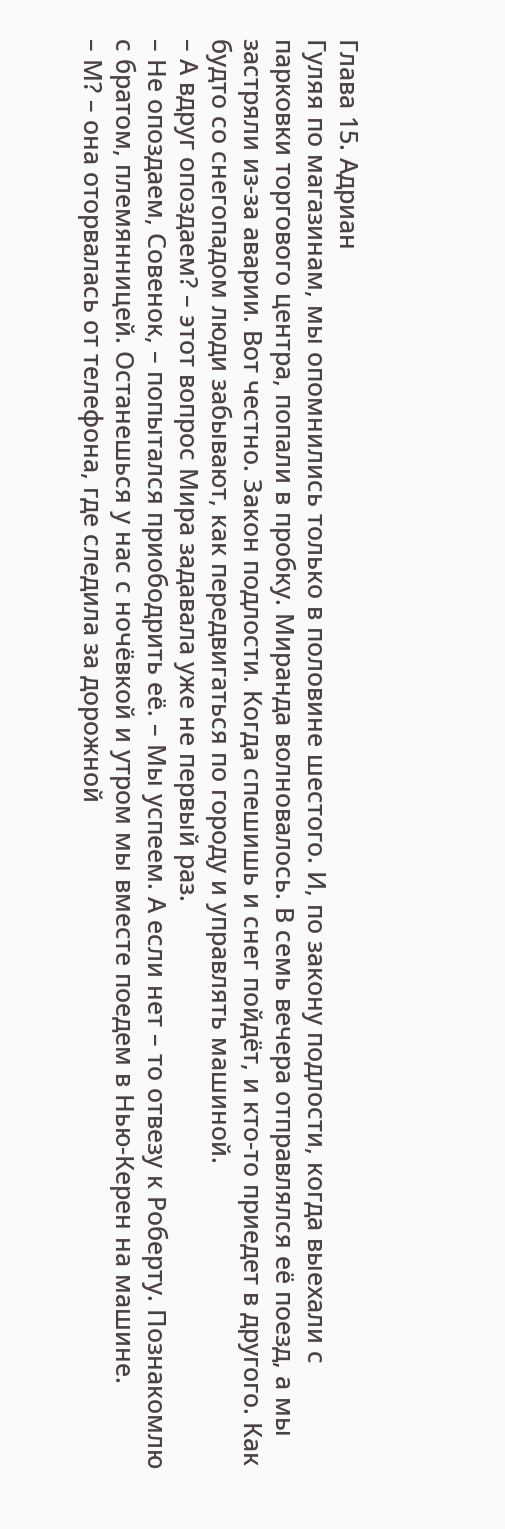Глава 15. Адриан
Гуляя по магазинам, мы опомнились только в половине шестого. И, по закону подлости, когда выехали с парковки торгового центра, попали в пробку. Миранда волновалось. В семь вечера отправлялся её поезд, а мы застряли из-за аварии. Вот честно. Закон подлости. Когда спешишь и снег пойдёт, и кто-то приедет в другого. Как будто со снегопадом люди забывают, как передвигаться по городу и управлять машиной.
– А вдруг опоздаем? – этот вопрос Мира задавала уже не первый раз.
– Не опоздаем, Совенок, – попытался приободрить её. – Мы успеем. А если нет – то отвезу к Роберту. Познакомлю с братом, племянницей. Останешься у нас с ночёвкой и утром мы вместе поедем в Нью-Керен на машине.
– М? – она оторвалась от телефона, где следила за дорожной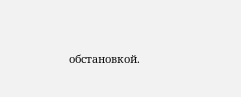обстановкой.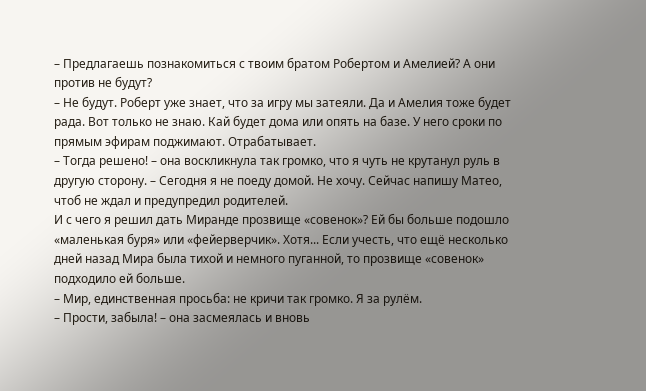– Предлагаешь познакомиться с твоим братом Робертом и Амелией? А они против не будут?
– Не будут. Роберт уже знает, что за игру мы затеяли. Да и Амелия тоже будет рада. Вот только не знаю. Кай будет дома или опять на базе. У него сроки по прямым эфирам поджимают. Отрабатывает.
– Тогда решено! – она воскликнула так громко, что я чуть не крутанул руль в другую сторону. – Сегодня я не поеду домой. Не хочу. Сейчас напишу Матео, чтоб не ждал и предупредил родителей.
И с чего я решил дать Миранде прозвище «совенок»? Ей бы больше подошло «маленькая буря» или «фейерверчик». Хотя... Если учесть, что ещё несколько дней назад Мира была тихой и немного пуганной, то прозвище «совенок» подходило ей больше.
– Мир, единственная просьба: не кричи так громко. Я за рулём.
– Прости, забыла! – она засмеялась и вновь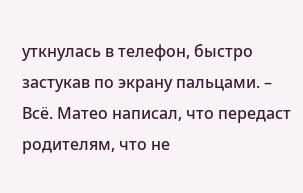уткнулась в телефон, быстро застукав по экрану пальцами. – Всё. Матео написал, что передаст родителям, что не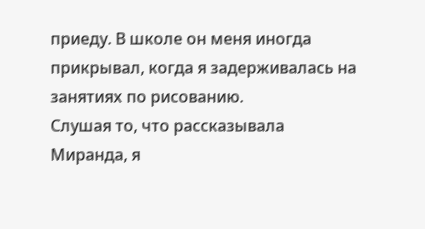приеду. В школе он меня иногда прикрывал, когда я задерживалась на занятиях по рисованию.
Слушая то, что рассказывала Миранда, я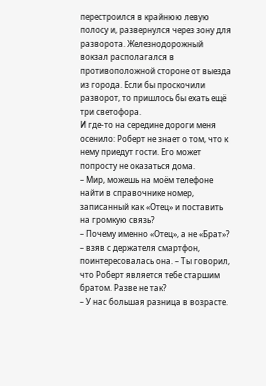перестроился в крайнюю левую полосу и, развернулся через зону для разворота. Железнодорожный вокзал располагался в противоположной стороне от выезда из города. Если бы проскочили разворот, то пришлось бы ехать ещё три светофора.
И где-то на середине дороги меня осенило: Роберт не знает о том, что к нему приедут гости. Его может попросту не оказаться дома.
– Мир, можешь на моём телефоне найти в справочнике номер, записанный как «Отец» и поставить на громкую связь?
– Почему именно «Отец», а не «Брат»? – взяв с держателя смартфон, поинтересовалась она. – Ты говорил, что Роберт является тебе старшим братом. Разве не так?
– У нас большая разница в возрасте.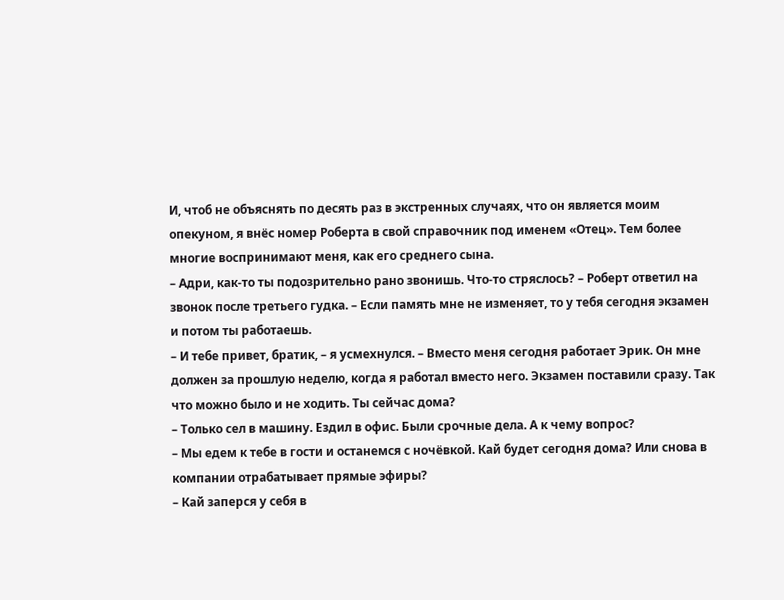И, чтоб не объяснять по десять раз в экстренных случаях, что он является моим опекуном, я внёс номер Роберта в свой справочник под именем «Отец». Тем более многие воспринимают меня, как его среднего сына.
– Адри, как-то ты подозрительно рано звонишь. Что-то стряслось? – Роберт ответил на звонок после третьего гудка. – Если память мне не изменяет, то у тебя сегодня экзамен и потом ты работаешь.
– И тебе привет, братик, – я усмехнулся. – Вместо меня сегодня работает Эрик. Он мне должен за прошлую неделю, когда я работал вместо него. Экзамен поставили сразу. Так что можно было и не ходить. Ты сейчас дома?
– Только сел в машину. Ездил в офис. Были срочные дела. А к чему вопрос?
– Мы едем к тебе в гости и останемся с ночёвкой. Кай будет сегодня дома? Или снова в компании отрабатывает прямые эфиры?
– Кай заперся у себя в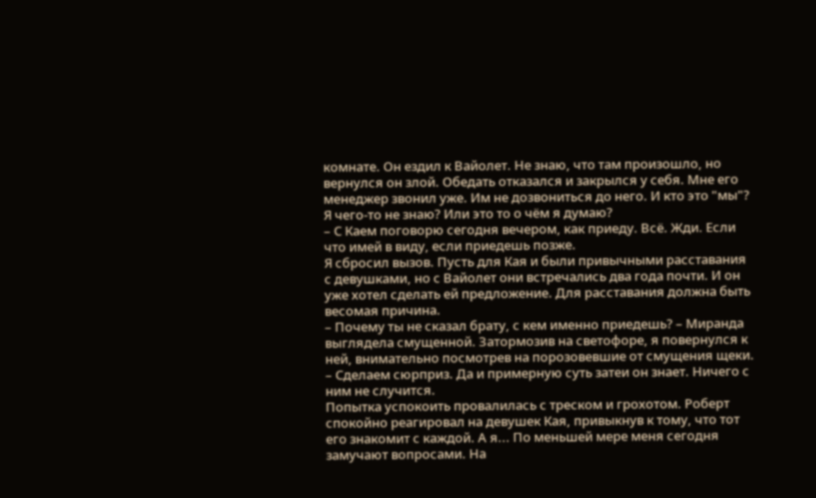комнате. Он ездил к Вайолет. Не знаю, что там произошло, но вернулся он злой. Обедать отказался и закрылся у себя. Мне его менеджер звонил уже. Им не дозвониться до него. И кто это "мы"? Я чего-то не знаю? Или это то о чём я думаю?
– С Каем поговорю сегодня вечером, как приеду. Всё. Жди. Если что имей в виду, если приедешь позже.
Я сбросил вызов. Пусть для Кая и были привычными расставания с девушками, но с Вайолет они встречались два года почти. И он уже хотел сделать ей предложение. Для расставания должна быть весомая причина.
– Почему ты не сказал брату, с кем именно приедешь? – Миранда выглядела смущенной. Затормозив на светофоре, я повернулся к ней, внимательно посмотрев на порозовевшие от смущения щеки.
– Сделаем сюрприз. Да и примерную суть затеи он знает. Ничего с ним не случится.
Попытка успокоить провалилась с треском и грохотом. Роберт спокойно реагировал на девушек Кая, привыкнув к тому, что тот его знакомит с каждой. А я... По меньшей мере меня сегодня замучают вопросами. На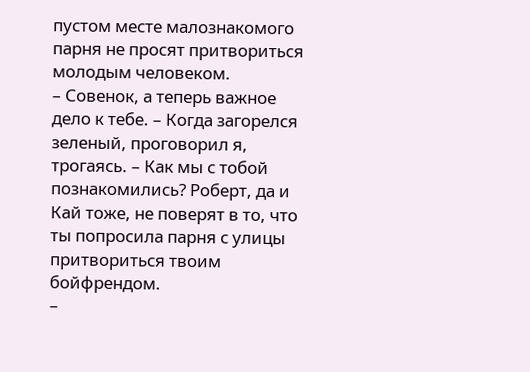пустом месте малознакомого парня не просят притвориться молодым человеком.
– Совенок, а теперь важное дело к тебе. – Когда загорелся зеленый, проговорил я, трогаясь. – Как мы с тобой познакомились? Роберт, да и Кай тоже, не поверят в то, что ты попросила парня с улицы притвориться твоим бойфрендом.
–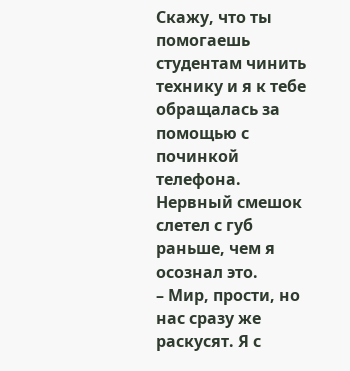Скажу, что ты помогаешь студентам чинить технику и я к тебе обращалась за помощью с починкой телефона.
Нервный смешок слетел с губ раньше, чем я осознал это.
– Мир, прости, но нас сразу же раскусят. Я с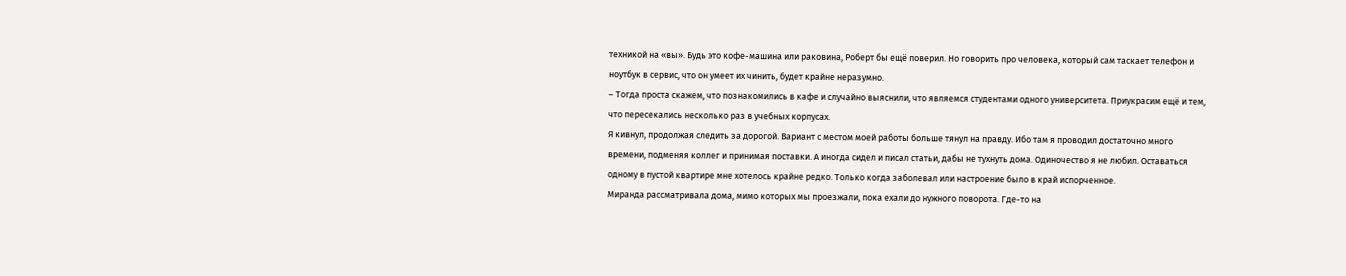техникой на «вы». Будь это кофе-машина или раковина, Роберт бы ещё поверил. Но говорить про человека, который сам таскает телефон и ноутбук в сервис, что он умеет их чинить, будет крайне неразумно.
– Тогда проста скажем, что познакомились в кафе и случайно выяснили, что являемся студентами одного университета. Приукрасим ещё и тем, что пересекались несколько раз в учебных корпусах.
Я кивнул, продолжая следить за дорогой. Вариант с местом моей работы больше тянул на правду. Ибо там я проводил достаточно много времени, подменяя коллег и принимая поставки. А иногда сидел и писал статьи, дабы не тухнуть дома. Одиночество я не любил. Оставаться одному в пустой квартире мне хотелось крайне редко. Только когда заболевал или настроение было в край испорченное.
Миранда рассматривала дома, мимо которых мы проезжали, пока ехали до нужного поворота. Где-то на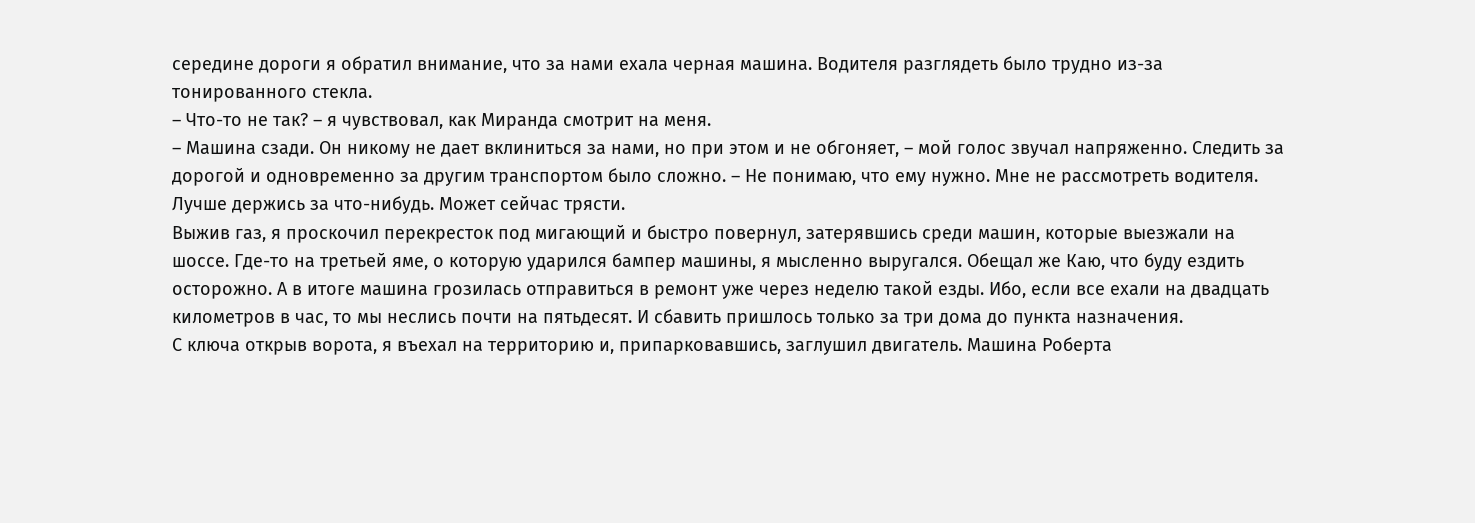середине дороги я обратил внимание, что за нами ехала черная машина. Водителя разглядеть было трудно из-за тонированного стекла.
– Что-то не так? – я чувствовал, как Миранда смотрит на меня.
– Машина сзади. Он никому не дает вклиниться за нами, но при этом и не обгоняет, – мой голос звучал напряженно. Следить за дорогой и одновременно за другим транспортом было сложно. – Не понимаю, что ему нужно. Мне не рассмотреть водителя. Лучше держись за что-нибудь. Может сейчас трясти.
Выжив газ, я проскочил перекресток под мигающий и быстро повернул, затерявшись среди машин, которые выезжали на шоссе. Где-то на третьей яме, о которую ударился бампер машины, я мысленно выругался. Обещал же Каю, что буду ездить осторожно. А в итоге машина грозилась отправиться в ремонт уже через неделю такой езды. Ибо, если все ехали на двадцать километров в час, то мы неслись почти на пятьдесят. И сбавить пришлось только за три дома до пункта назначения.
С ключа открыв ворота, я въехал на территорию и, припарковавшись, заглушил двигатель. Машина Роберта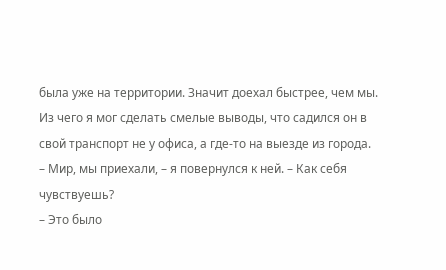была уже на территории. Значит доехал быстрее, чем мы. Из чего я мог сделать смелые выводы, что садился он в свой транспорт не у офиса, а где-то на выезде из города.
– Мир, мы приехали, – я повернулся к ней. – Как себя чувствуешь?
– Это было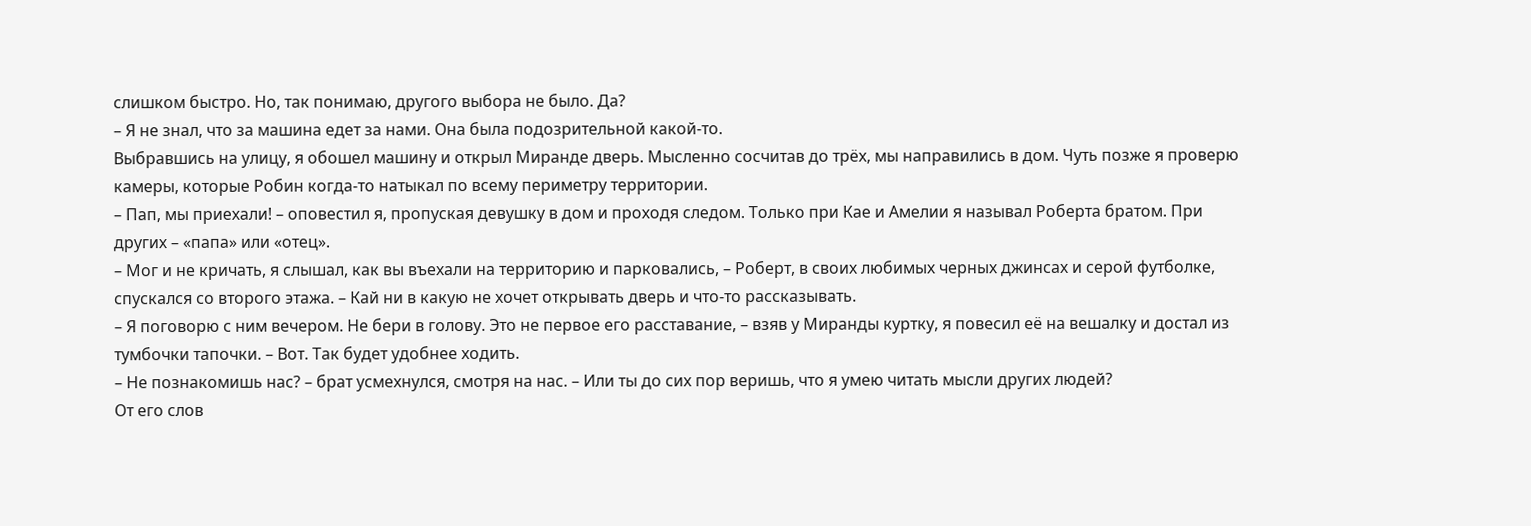слишком быстро. Но, так понимаю, другого выбора не было. Да?
– Я не знал, что за машина едет за нами. Она была подозрительной какой-то.
Выбравшись на улицу, я обошел машину и открыл Миранде дверь. Мысленно сосчитав до трёх, мы направились в дом. Чуть позже я проверю камеры, которые Робин когда-то натыкал по всему периметру территории.
– Пап, мы приехали! – оповестил я, пропуская девушку в дом и проходя следом. Только при Кае и Амелии я называл Роберта братом. При других – «папа» или «отец».
– Мог и не кричать, я слышал, как вы въехали на территорию и парковались, – Роберт, в своих любимых черных джинсах и серой футболке, спускался со второго этажа. – Кай ни в какую не хочет открывать дверь и что-то рассказывать.
– Я поговорю с ним вечером. Не бери в голову. Это не первое его расставание, – взяв у Миранды куртку, я повесил её на вешалку и достал из тумбочки тапочки. – Вот. Так будет удобнее ходить.
– Не познакомишь нас? – брат усмехнулся, смотря на нас. – Или ты до сих пор веришь, что я умею читать мысли других людей?
От его слов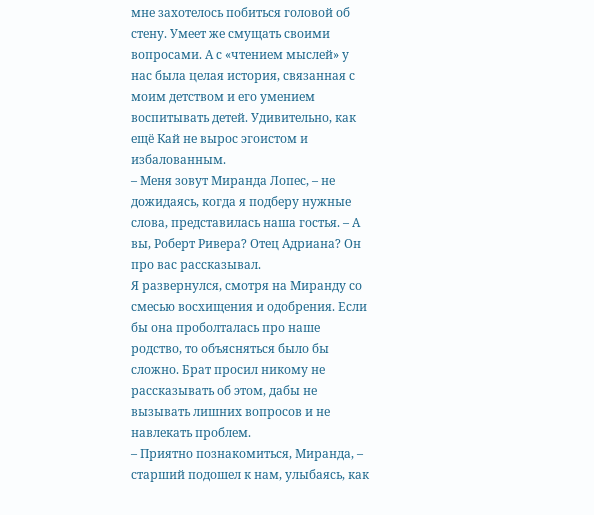мне захотелось побиться головой об стену. Умеет же смущать своими вопросами. А с «чтением мыслей» у нас была целая история, связанная с моим детством и его умением воспитывать детей. Удивительно, как ещё Кай не вырос эгоистом и избалованным.
– Меня зовут Миранда Лопес, – не дожидаясь, когда я подберу нужные слова, представилась наша гостья. – А вы, Роберт Ривера? Отец Адриана? Он про вас рассказывал.
Я развернулся, смотря на Миранду со смесью восхищения и одобрения. Если бы она проболталась про наше родство, то объясняться было бы сложно. Брат просил никому не рассказывать об этом, дабы не вызывать лишних вопросов и не навлекать проблем.
– Приятно познакомиться, Миранда, – старший подошел к нам, улыбаясь, как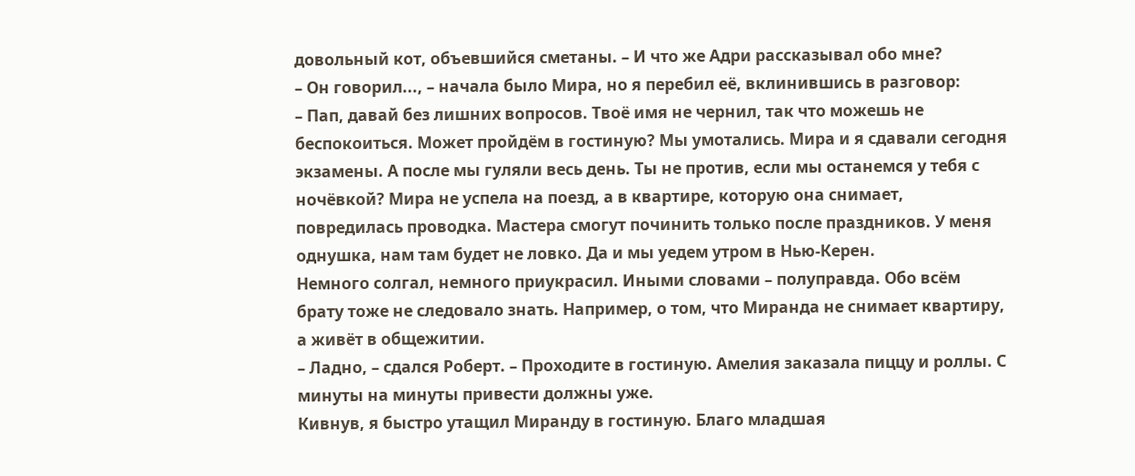довольный кот, объевшийся сметаны. – И что же Адри рассказывал обо мне?
– Он говорил..., – начала было Мира, но я перебил её, вклинившись в разговор:
– Пап, давай без лишних вопросов. Твоё имя не чернил, так что можешь не беспокоиться. Может пройдём в гостиную? Мы умотались. Мира и я сдавали сегодня экзамены. А после мы гуляли весь день. Ты не против, если мы останемся у тебя с ночёвкой? Мира не успела на поезд, а в квартире, которую она снимает, повредилась проводка. Мастера смогут починить только после праздников. У меня однушка, нам там будет не ловко. Да и мы уедем утром в Нью-Керен.
Немного солгал, немного приукрасил. Иными словами – полуправда. Обо всём брату тоже не следовало знать. Например, о том, что Миранда не снимает квартиру, а живёт в общежитии.
– Ладно, – сдался Роберт. – Проходите в гостиную. Амелия заказала пиццу и роллы. С минуты на минуты привести должны уже.
Кивнув, я быстро утащил Миранду в гостиную. Благо младшая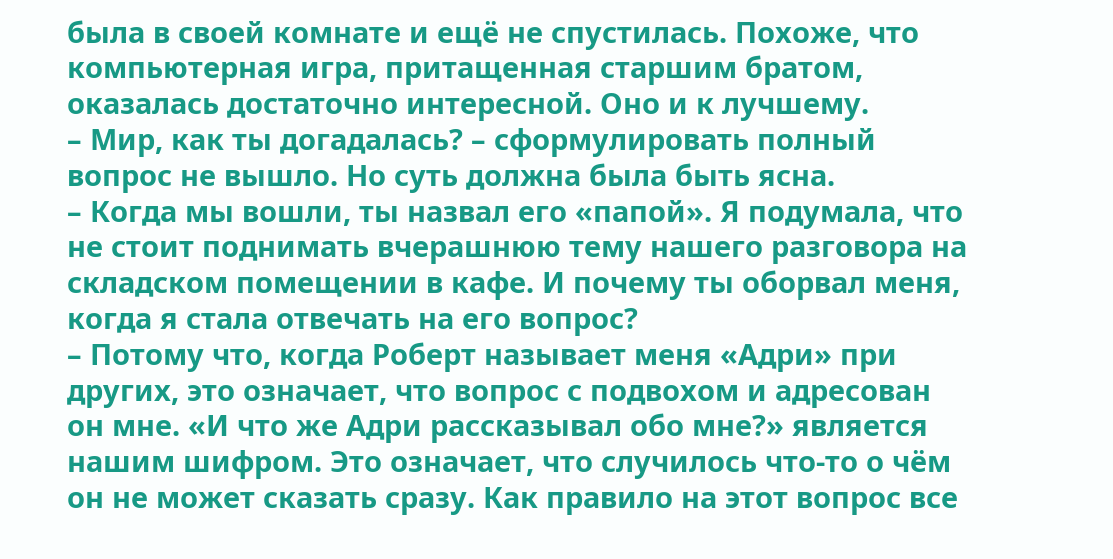была в своей комнате и ещё не спустилась. Похоже, что компьютерная игра, притащенная старшим братом, оказалась достаточно интересной. Оно и к лучшему.
– Мир, как ты догадалась? – сформулировать полный вопрос не вышло. Но суть должна была быть ясна.
– Когда мы вошли, ты назвал его «папой». Я подумала, что не стоит поднимать вчерашнюю тему нашего разговора на складском помещении в кафе. И почему ты оборвал меня, когда я стала отвечать на его вопрос?
– Потому что, когда Роберт называет меня «Адри» при других, это означает, что вопрос с подвохом и адресован он мне. «И что же Адри рассказывал обо мне?» является нашим шифром. Это означает, что случилось что-то о чём он не может сказать сразу. Как правило на этот вопрос все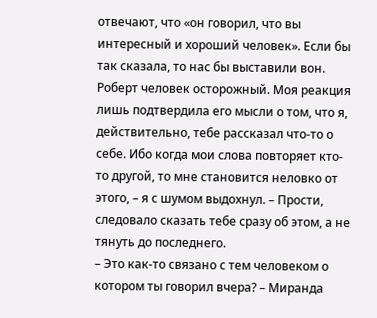отвечают, что «он говорил, что вы интересный и хороший человек». Если бы так сказала, то нас бы выставили вон. Роберт человек осторожный. Моя реакция лишь подтвердила его мысли о том, что я, действительно, тебе рассказал что-то о себе. Ибо когда мои слова повторяет кто-то другой, то мне становится неловко от этого, – я с шумом выдохнул. – Прости, следовало сказать тебе сразу об этом, а не тянуть до последнего.
– Это как-то связано с тем человеком о котором ты говорил вчера? – Миранда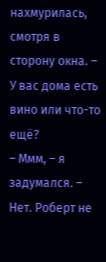нахмурилась, смотря в сторону окна. – У вас дома есть вино или что-то ещё?
– Ммм, – я задумался. – Нет. Роберт не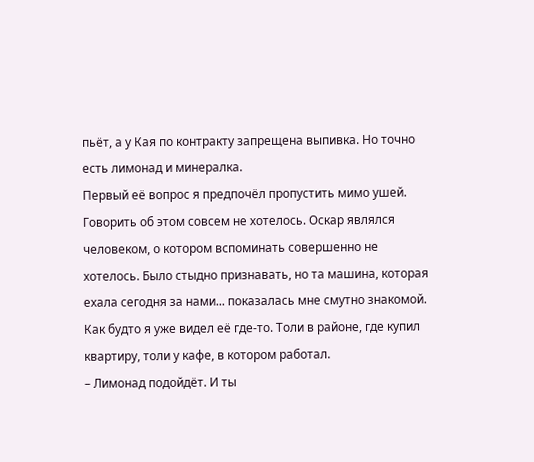пьёт, а у Кая по контракту запрещена выпивка. Но точно есть лимонад и минералка.
Первый её вопрос я предпочёл пропустить мимо ушей. Говорить об этом совсем не хотелось. Оскар являлся человеком, о котором вспоминать совершенно не хотелось. Было стыдно признавать, но та машина, которая ехала сегодня за нами... показалась мне смутно знакомой. Как будто я уже видел её где-то. Толи в районе, где купил квартиру, толи у кафе, в котором работал.
– Лимонад подойдёт. И ты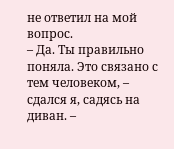не ответил на мой вопрос.
– Да. Ты правильно поняла. Это связано с тем человеком, – сдался я, садясь на диван. –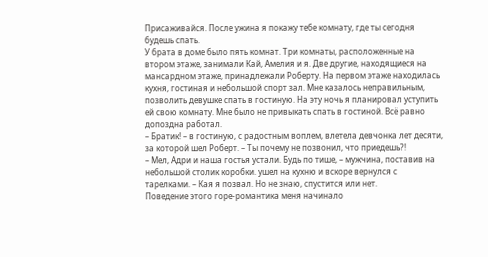Присаживайся. После ужина я покажу тебе комнату, где ты сегодня будешь спать.
У брата в доме было пять комнат. Три комнаты, расположенные на втором этаже, занимали Кай, Амелия и я. Две другие, находящиеся на мансардном этаже, принадлежали Роберту. На первом этаже находилась кухня, гостиная и небольшой спорт зал. Мне казалось неправильным, позволить девушке спать в гостиную. На эту ночь я планировал уступить ей свою комнату. Мне было не привыкать спать в гостиной. Всё равно допоздна работал.
– Братик! – в гостиную, с радостным воплем, влетела девчонка лет десяти, за которой шел Роберт. – Ты почему не позвонил, что приедешь?!
– Мел, Адри и наша гостья устали. Будь по тише, – мужчина, поставив на небольшой столик коробки. ушел на кухню и вскоре вернулся с тарелками. – Кая я позвал. Но не знаю, спустится или нет.
Поведение этого горе-романтика меня начинало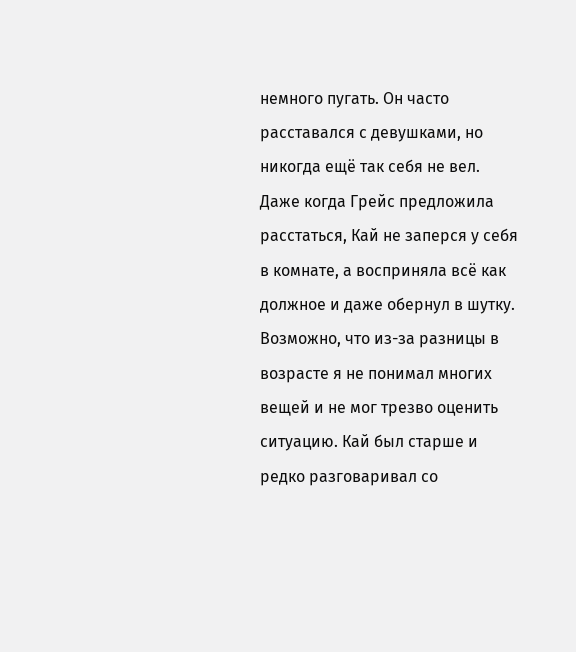немного пугать. Он часто расставался с девушками, но никогда ещё так себя не вел. Даже когда Грейс предложила расстаться, Кай не заперся у себя в комнате, а восприняла всё как должное и даже обернул в шутку.
Возможно, что из-за разницы в возрасте я не понимал многих вещей и не мог трезво оценить ситуацию. Кай был старше и редко разговаривал со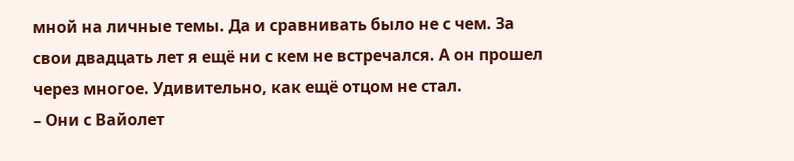мной на личные темы. Да и сравнивать было не с чем. За свои двадцать лет я ещё ни с кем не встречался. А он прошел через многое. Удивительно, как ещё отцом не стал.
– Они с Вайолет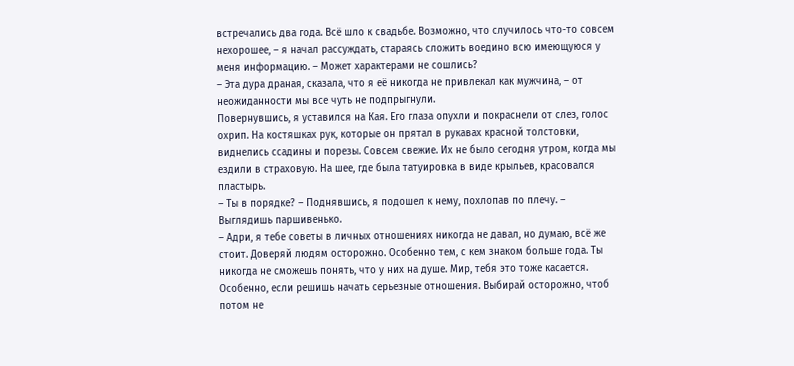встречались два года. Всё шло к свадьбе. Возможно, что случилось что-то совсем нехорошее, – я начал рассуждать, стараясь сложить воедино всю имеющуюся у меня информацию. – Может характерами не сошлись?
– Эта дура драная, сказала, что я её никогда не привлекал как мужчина, – от неожиданности мы все чуть не подпрыгнули.
Повернувшись, я уставился на Кая. Его глаза опухли и покраснели от слез, голос охрип. На костяшках рук, которые он прятал в рукавах красной толстовки, виднелись ссадины и порезы. Совсем свежие. Их не было сегодня утром, когда мы ездили в страховую. На шее, где была татуировка в виде крыльев, красовался пластырь.
– Ты в порядке? – Поднявшись, я подошел к нему, похлопав по плечу. – Выглядишь паршивенько.
– Адри, я тебе советы в личных отношениях никогда не давал, но думаю, всё же стоит. Доверяй людям осторожно. Особенно тем, с кем знаком больше года. Ты никогда не сможешь понять, что у них на душе. Мир, тебя это тоже касается. Особенно, если решишь начать серьезные отношения. Выбирай осторожно, чтоб потом не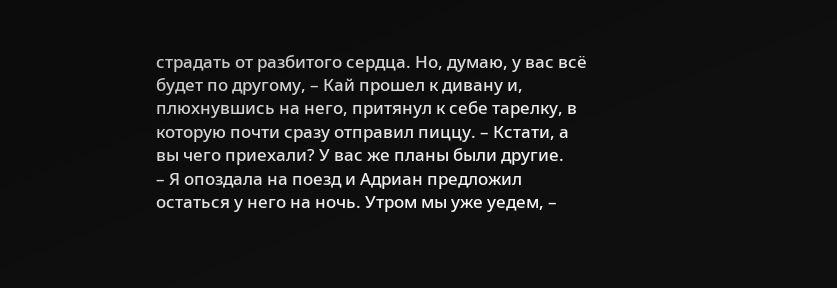страдать от разбитого сердца. Но, думаю, у вас всё будет по другому, – Кай прошел к дивану и, плюхнувшись на него, притянул к себе тарелку, в которую почти сразу отправил пиццу. – Кстати, а вы чего приехали? У вас же планы были другие.
– Я опоздала на поезд и Адриан предложил остаться у него на ночь. Утром мы уже уедем, –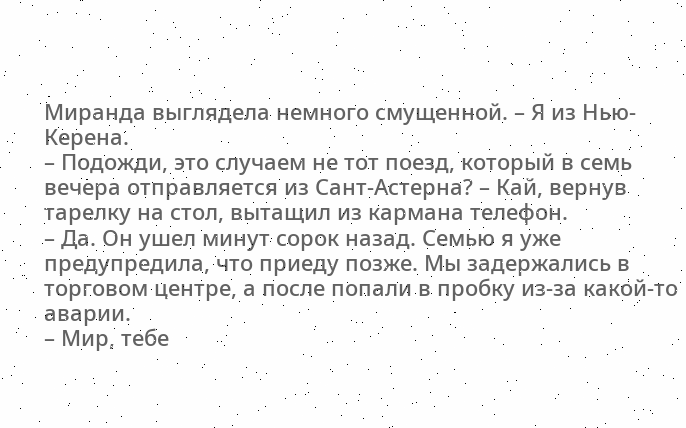Миранда выглядела немного смущенной. – Я из Нью-Керена.
– Подожди, это случаем не тот поезд, который в семь вечера отправляется из Сант-Астерна? – Кай, вернув тарелку на стол, вытащил из кармана телефон.
– Да. Он ушел минут сорок назад. Семью я уже предупредила, что приеду позже. Мы задержались в торговом центре, а после попали в пробку из-за какой-то аварии.
– Мир, тебе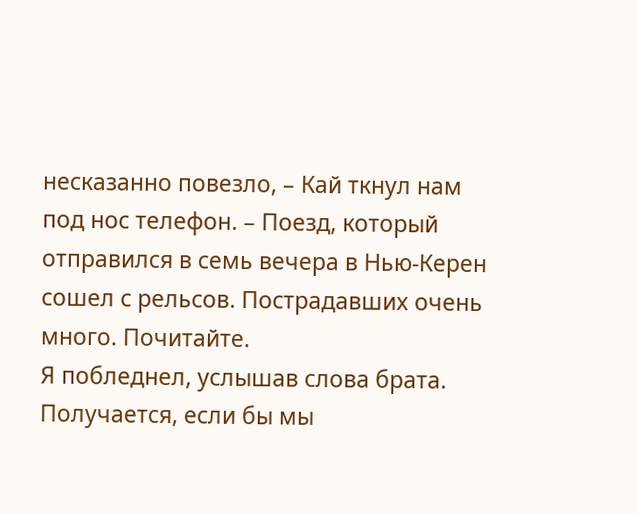несказанно повезло, – Кай ткнул нам под нос телефон. – Поезд, который отправился в семь вечера в Нью-Керен сошел с рельсов. Пострадавших очень много. Почитайте.
Я побледнел, услышав слова брата. Получается, если бы мы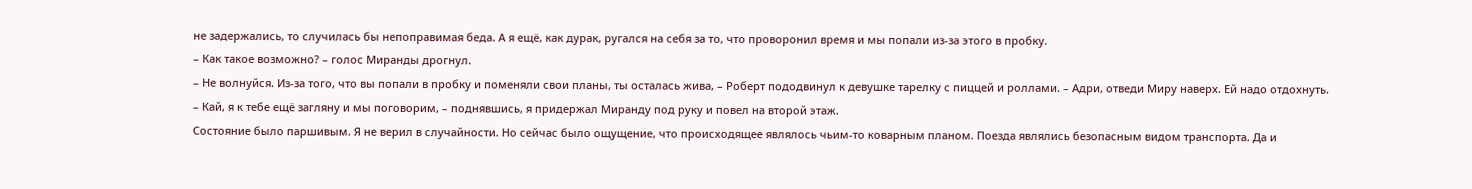не задержались, то случилась бы непоправимая беда. А я ещё, как дурак, ругался на себя за то, что проворонил время и мы попали из-за этого в пробку.
– Как такое возможно? – голос Миранды дрогнул.
– Не волнуйся. Из-за того, что вы попали в пробку и поменяли свои планы, ты осталась жива, – Роберт пододвинул к девушке тарелку с пиццей и роллами. – Адри, отведи Миру наверх. Ей надо отдохнуть.
– Кай, я к тебе ещё загляну и мы поговорим, – поднявшись, я придержал Миранду под руку и повел на второй этаж.
Состояние было паршивым. Я не верил в случайности. Но сейчас было ощущение, что происходящее являлось чьим-то коварным планом. Поезда являлись безопасным видом транспорта. Да и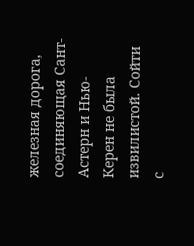железная дорога, соединяющая Сант-Астерн и Нью-Керен не была извилистой. Сойти с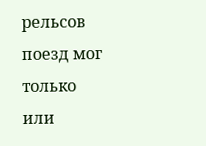рельсов поезд мог только или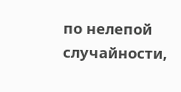по нелепой случайности,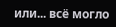или... всё могло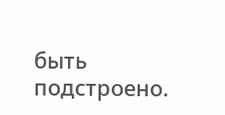быть подстроено.